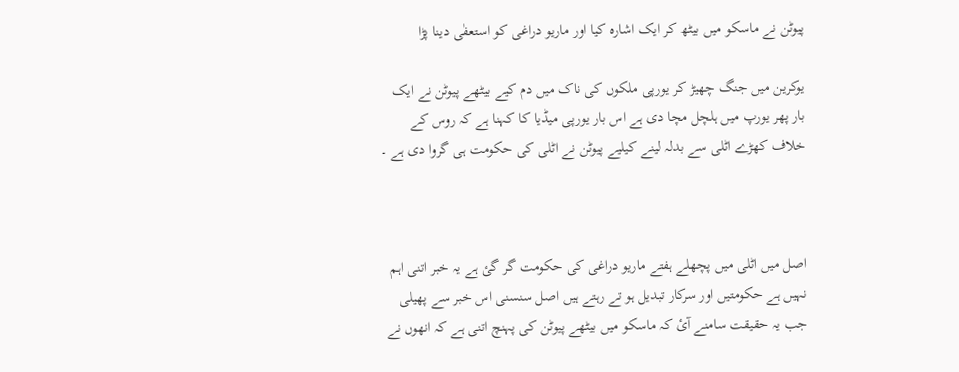پیوٹن نے ماسکو میں بیٹھ کر ایک اشارہ کیا اور ماریو دراغی کو استعفٰی دینا پڑا

یوکرین میں جنگ چھیڑ کر یورپی ملکوں کی ناک میں دم کیے بیٹھے پیوٹن نے ایک بار پھر یورپ میں ہلچل مچا دی ہے اس بار یورپی میڈیا کا کہنا ہے کہ روس کے خلاف کھڑے اٹلی سے بدلہ لینے کیلیے پیوٹن نے اٹلی کی حکومت ہی گروا دی ہے ۔



اصل میں اٹلی میں پچھلے ہفتے ماریو دراغی کی حکومت گر گئ ہے یہ خبر اتنی اہم نہیں ہے حکومتیں اور سرکار تبدیل ہو تے رہتے ہیں اصل سنسنی اس خبر سے پھیلی جب یہ حقیقت سامنے آئ کہ ماسکو میں بیٹھے پیوٹن کی پہنچ اتنی ہے کہ انھوں نے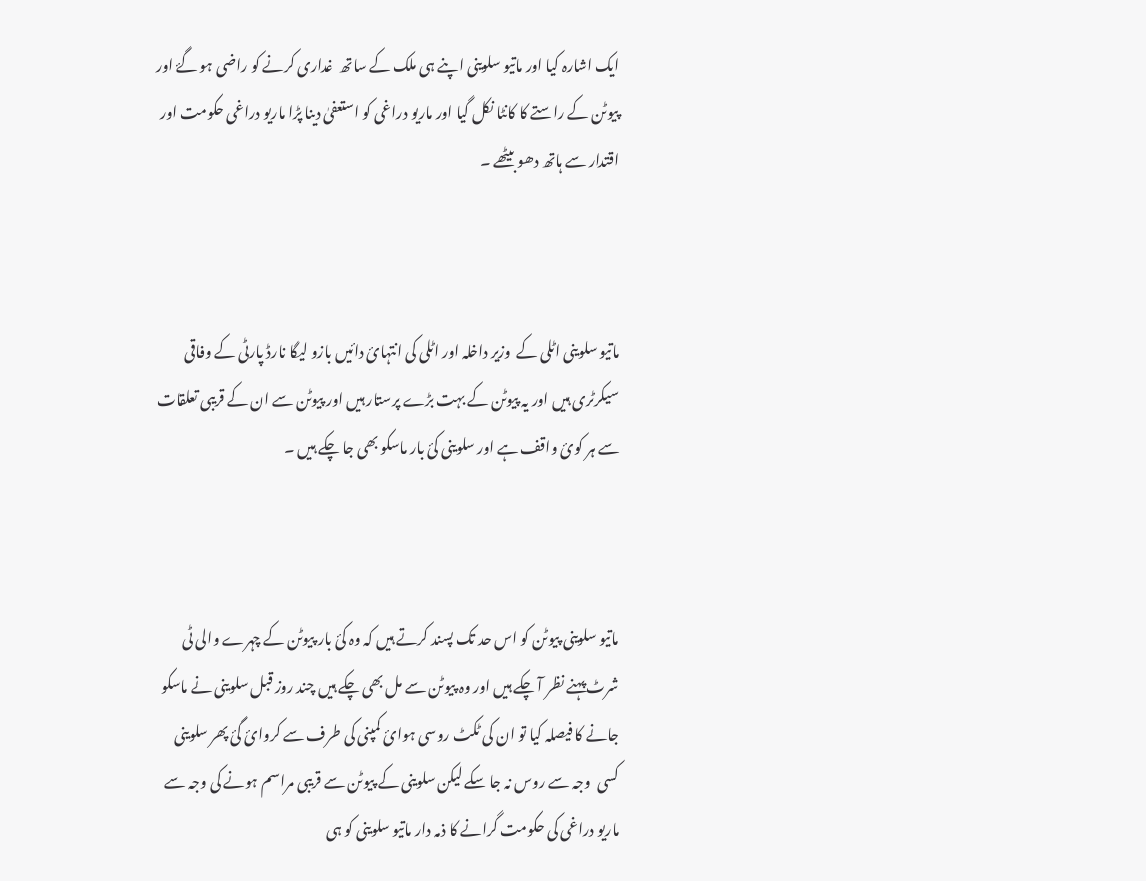ایک اشارہ کیا اور ماتیو سلوینی اپنے ہی ملک کے ساتھ  غداری کرنے کو راضی ہو گۓ اور پیوٹن کے راستے کا کانٹا نکل گیا اور ماریو دراغی کو استعفیٰ دینا پڑا ماریو دراغی حکومت اور اقتدار سے ہاتھ دھو بیٹھے ۔



ماتیو سلوینی اٹلی کے  وزیر داخلہ اور اٹلی کی انتہائ دائیں بازو لیگا نارڈ پارٹی کے وفاقی  سیکرٹری ہیں اور یہ پیوٹن کے بہت بڑے پرستار ہیں اور پیوٹن سے ان کے قریبی تعلقات سے ہر کوئ واقف ہے اور سلوینی کئ بار ماسکو بھی جا چکے ہیں ۔



ماتیو سلوینی پیوٹن کو اس حد تک پسند کرتے ہیں کہ وہ کئ بار پیوٹن کے چہرے والی ٹی شرٹ پہنے نظر آ چکے ہیں اور وہ پیوٹن سے مل بھی چکے ہیں چند روز قبل سلوینی نے ماسکو جانے کا فیصلہ کیا تو ان کی ٹکٹ روسی ہوائ کمپنی کی طرف سے کروائ گئ پھر سلوینی کسی  وجہ سے روس نہ جا سکے لیکن سلوینی کے پیوٹن سے قریبی مراسم ہونے کی وجہ سے ماریو دراغی کی حکومت گرانے کا ذمہ دار ماتیو سلوینی کو ہی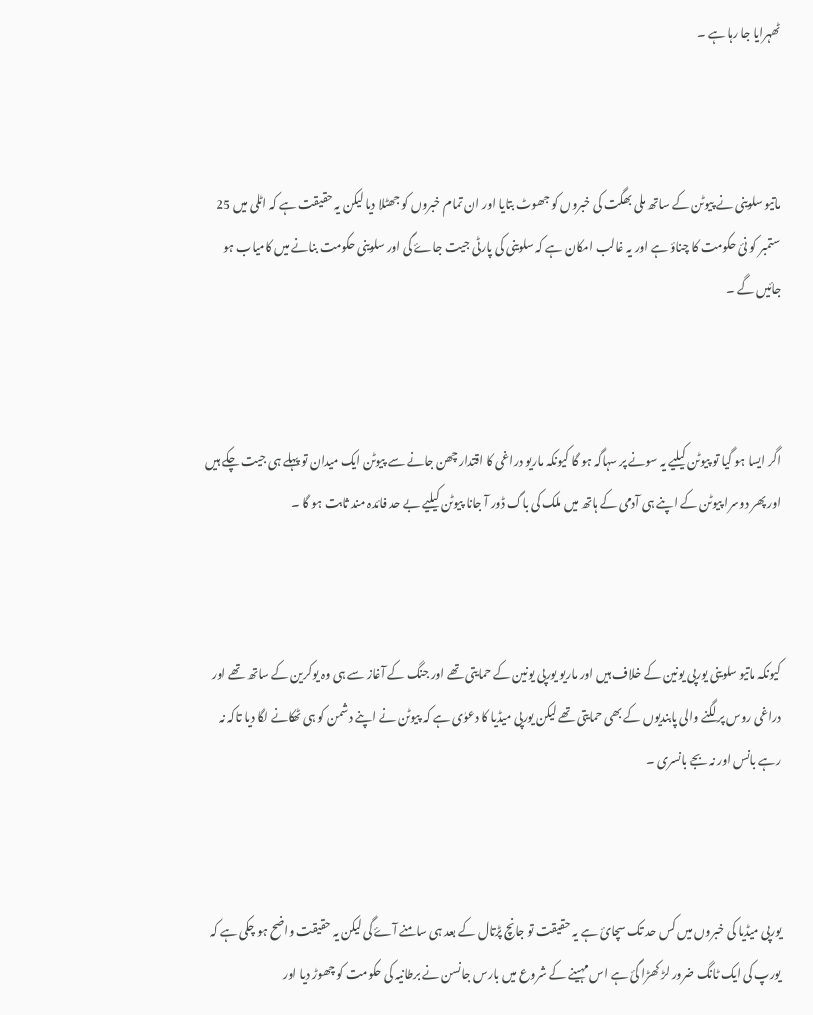ٹھہرایا جا رہا ہے ۔



ماتیو سلوینی نے پیوٹن کے ساتھ ملی بھگت کی خبروں کو جھوٹ بتایا اور ان تمام خبروں کو جھٹلا دیا لیکن یہ حقیقت ہے کہ اٹلی میں 25 ستمبر کو نئ حکومت کا چناؤ ہے اور یہ غالب امکان ہے کہ سلوینی کی پارٹی جیت جاۓ گی اور سلوینی حکومت بنانے میں کامیاب ہو جائیں گے ۔



اگر ایسا ہو گیا تو پیوٹن کیلیے یہ سونے پر سہاگہ ہو گا کیونکہ ماریو دراغی کا اقتدار چھن جانے سے پیوٹن ایک میدان تو پہلے ہی جیت چکے ہیں اور پھر دوسرا پیوٹن کے اپنے ہی آدمی کے ہاتھ میں ملک کی باگ ڈور آ جانا پیوٹن کیلیے بے حد فائدہ مند ثابت ہو گا ۔



کیونکہ ماتیو سلوینی یورپی یونین کے خلاف ہیں اور ماریو یورپی یونین کے حمایتی تھے اور جنگ کے آغاز سے ہی وہ یوکرین کے ساتھ تھے اور دراغی روس پر لگنے والی پابندیوں کے بھی حمایتی تھے لیکن یورپی میڈیا کا دعوٰی ہے کہ پیوٹن نے اپنے دشمن کو ہی ٹھکانے لگا دیا تاکہ نہ رہے بانس اور نہ بجے بانسری ۔



یورپی میڈیا کی خبروں میں کس حد تک سچائ ہے یہ حقیقت تو جانچ پڑتال کے بعد ہی سامنے آۓ گی لیکن یہ حقیقت واضح ہو چکی ہے کہ یورپ کی ایک ٹانگ ضرور لڑ کھڑا گئ ہے اس مہینے کے شروع میں بارس جانسن نے برطانیہ کی حکومت کو چھوڑ دیا اور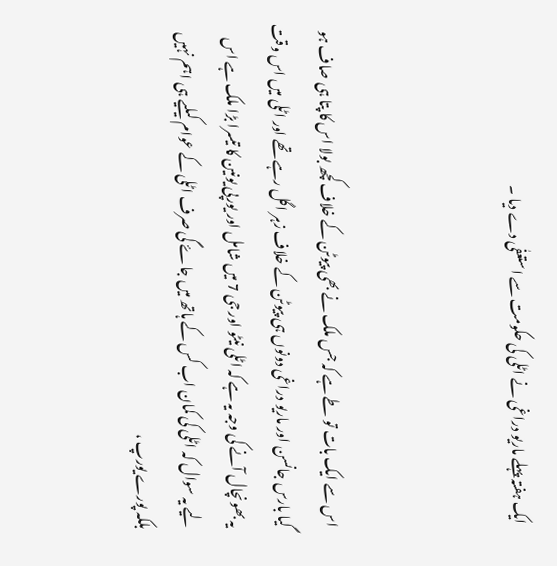ایک ہفتہ پہلے ماریو دراغی نے اٹلی کی حکومت سے استعفٰی دے دیا ۔



اس سے ایک بات تو طے ہے کہ جس ملک نے بھی پیوٹن کے خلاف کچھ بولا اس کا پتا ہی صاف ہو گیا بارس جانسن اور ماریو دراغی دونوں ہی پیوٹن کے خلاف زہر اگل رہے تھے اور اٹلی میں اس وقت یہ بھونچال آنے کی وجہ یہ ہے کہ اٹلی نیٹو اور جی 7 میں شامل اور یورپی یونین کا تیسرا بڑا ملک ہے اس لیے یہ سوال کہ اٹلی کی کمان اب کس کے ہاتھ میں جاۓ گی صرف اٹلی کے عوام کیلیے ہی اہم نہیں بلکہ پورے یورپ ،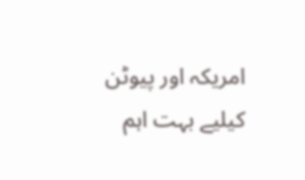امریکہ اور پیوٹن کیلیے بہت اہم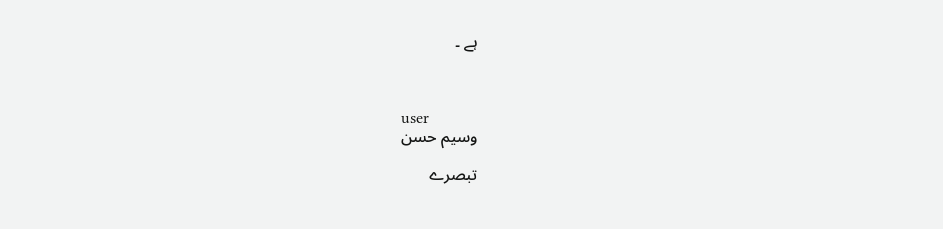ہے ۔



user
وسیم حسن

تبصرے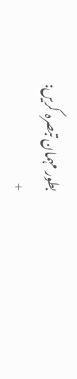بطور مہمان تبصرہ کریں:
+